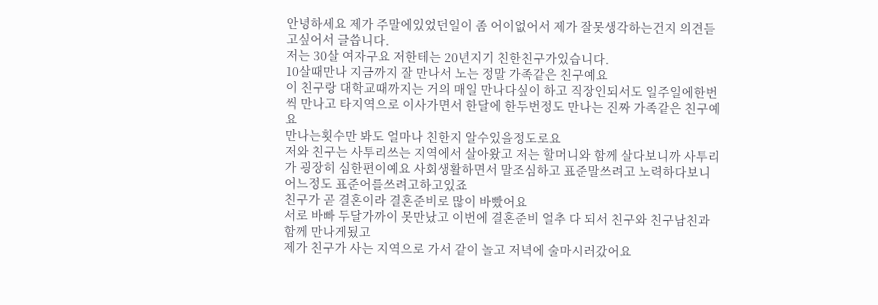안녕하세요 제가 주말에있었던일이 좀 어이없어서 제가 잘못생각하는건지 의견듣고싶어서 글씁니다.
저는 30살 여자구요 저한테는 20년지기 친한친구가있습니다.
10살때만나 지금까지 잘 만나서 노는 정말 가족같은 친구예요
이 친구랑 대학교때까지는 거의 매일 만나다싶이 하고 직장인되서도 일주일에한번씩 만나고 타지역으로 이사가면서 한달에 한두번정도 만나는 진짜 가족같은 친구예요
만나는횟수만 봐도 얼마나 친한지 알수있을정도로요
저와 친구는 사투리쓰는 지역에서 살아왔고 저는 할머니와 함께 살다보니까 사투리가 굉장히 심한편이예요 사회생활하면서 말조심하고 표준말쓰려고 노력하다보니 어느정도 표준어를쓰려고하고있죠
친구가 곧 결혼이라 결혼준비로 많이 바빴어요
서로 바빠 두달가까이 못만났고 이번에 결혼준비 얼추 다 되서 친구와 친구남친과 함께 만나게됬고
제가 친구가 사는 지역으로 가서 같이 놀고 저녁에 술마시러갔어요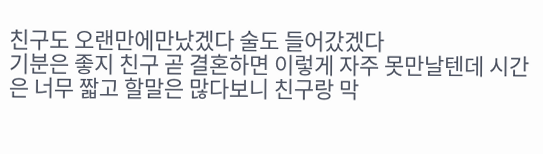친구도 오랜만에만났겠다 술도 들어갔겠다
기분은 좋지 친구 곧 결혼하면 이렇게 자주 못만날텐데 시간은 너무 짧고 할말은 많다보니 친구랑 막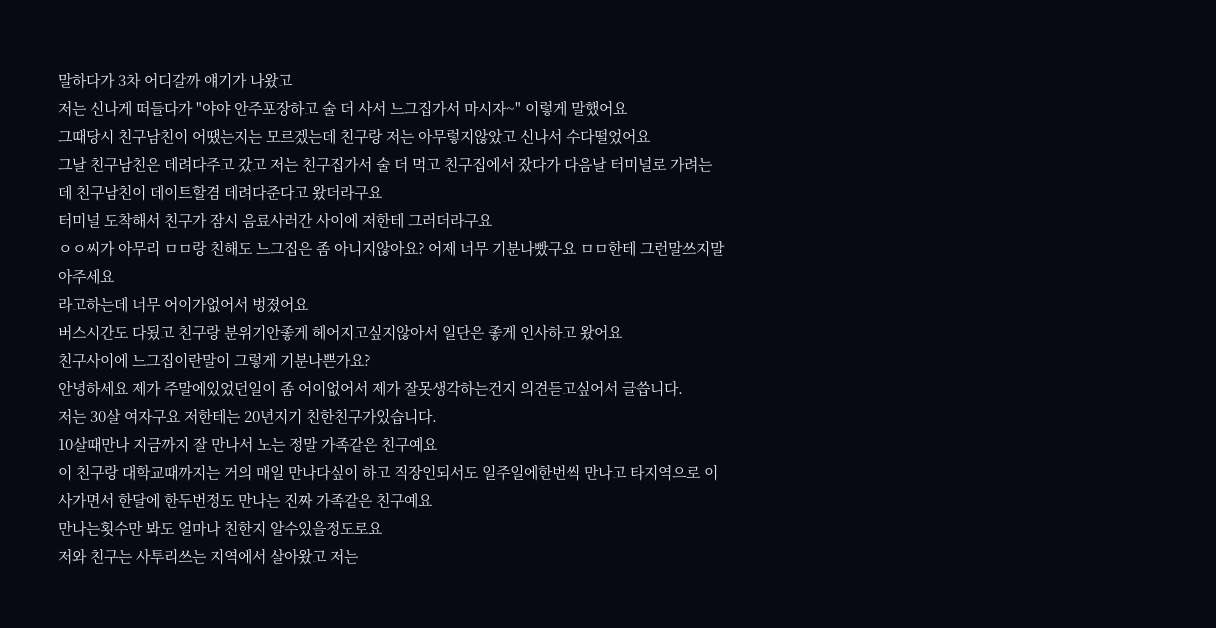말하다가 3차 어디갈까 얘기가 나왔고
저는 신나게 떠들다가 "야야 안주포장하고 술 더 사서 느그집가서 마시자~" 이렇게 말했어요
그때당시 친구남친이 어땠는지는 모르겠는데 친구랑 저는 아무렇지않았고 신나서 수다떨었어요
그날 친구남친은 데려다주고 갔고 저는 친구집가서 술 더 먹고 친구집에서 잤다가 다음날 터미널로 가려는데 친구남친이 데이트할겸 데려다준다고 왔더라구요
터미널 도착해서 친구가 잠시 음료사러간 사이에 저한테 그러더라구요
ㅇㅇ씨가 아무리 ㅁㅁ랑 친해도 느그집은 좀 아니지않아요? 어제 너무 기분나빴구요 ㅁㅁ한테 그런말쓰지말아주세요
라고하는데 너무 어이가없어서 벙졌어요
버스시간도 다됬고 친구랑 분위기안좋게 헤어지고싶지않아서 일단은 좋게 인사하고 왔어요
친구사이에 느그집이란말이 그렇게 기분나쁜가요?
안녕하세요 제가 주말에있었던일이 좀 어이없어서 제가 잘못생각하는건지 의견듣고싶어서 글씁니다.
저는 30살 여자구요 저한테는 20년지기 친한친구가있습니다.
10살때만나 지금까지 잘 만나서 노는 정말 가족같은 친구예요
이 친구랑 대학교때까지는 거의 매일 만나다싶이 하고 직장인되서도 일주일에한번씩 만나고 타지역으로 이사가면서 한달에 한두번정도 만나는 진짜 가족같은 친구예요
만나는횟수만 봐도 얼마나 친한지 알수있을정도로요
저와 친구는 사투리쓰는 지역에서 살아왔고 저는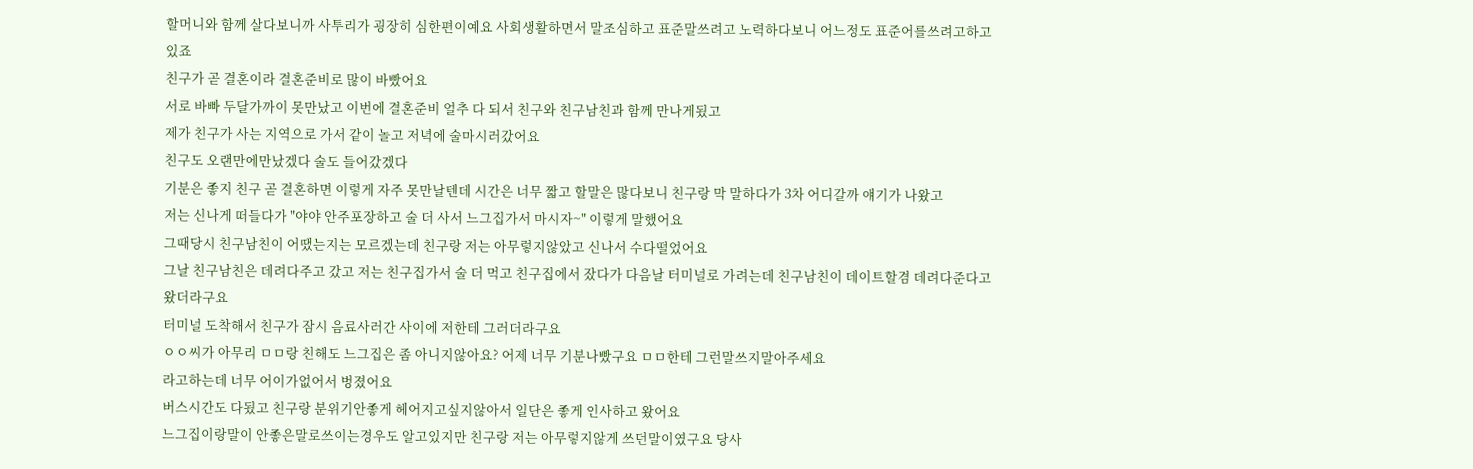할머니와 함께 살다보니까 사투리가 굉장히 심한편이예요 사회생활하면서 말조심하고 표준말쓰려고 노력하다보니 어느정도 표준어를쓰려고하고있죠
친구가 곧 결혼이라 결혼준비로 많이 바빴어요
서로 바빠 두달가까이 못만났고 이번에 결혼준비 얼추 다 되서 친구와 친구남친과 함께 만나게됬고
제가 친구가 사는 지역으로 가서 같이 놀고 저녁에 술마시러갔어요
친구도 오랜만에만났겠다 술도 들어갔겠다
기분은 좋지 친구 곧 결혼하면 이렇게 자주 못만날텐데 시간은 너무 짧고 할말은 많다보니 친구랑 막 말하다가 3차 어디갈까 얘기가 나왔고
저는 신나게 떠들다가 "야야 안주포장하고 술 더 사서 느그집가서 마시자~" 이렇게 말했어요
그때당시 친구남친이 어땠는지는 모르겠는데 친구랑 저는 아무렇지않았고 신나서 수다떨었어요
그날 친구남친은 데려다주고 갔고 저는 친구집가서 술 더 먹고 친구집에서 잤다가 다음날 터미널로 가려는데 친구남친이 데이트할겸 데려다준다고 왔더라구요
터미널 도착해서 친구가 잠시 음료사러간 사이에 저한테 그러더라구요
ㅇㅇ씨가 아무리 ㅁㅁ랑 친해도 느그집은 좀 아니지않아요? 어제 너무 기분나빴구요 ㅁㅁ한테 그런말쓰지말아주세요
라고하는데 너무 어이가없어서 벙졌어요
버스시간도 다됬고 친구랑 분위기안좋게 헤어지고싶지않아서 일단은 좋게 인사하고 왔어요
느그집이랑말이 안좋은말로쓰이는경우도 알고있지만 친구랑 저는 아무렇지않게 쓰던말이였구요 당사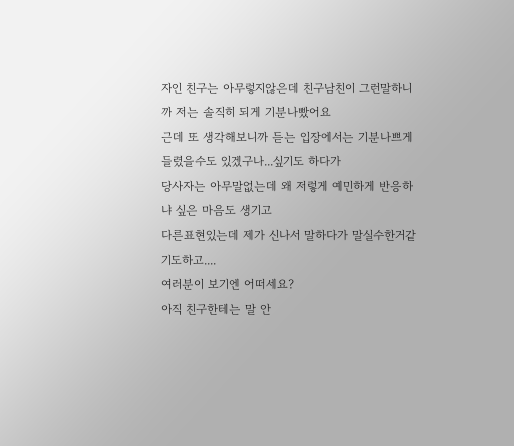자인 친구는 아무렇지않은데 친구남친이 그런말하니까 저는 솔직히 되게 기분나빴어요
근데 또 생각해보니까 듣는 입장에서는 기분나쁘게들렸을수도 있겠구나...싶기도 하다가
당사자는 아무말없는데 왜 저렇게 예민하게 반응하냐 싶은 마음도 생기고
다른표현있는데 제가 신나서 말하다가 말실수한거같기도하고....
여러분이 보기엔 어떠세요?
아직 친구한테는 말 안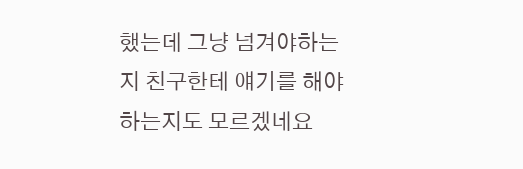했는데 그냥 넘겨야하는지 친구한테 얘기를 해야하는지도 모르겠네요